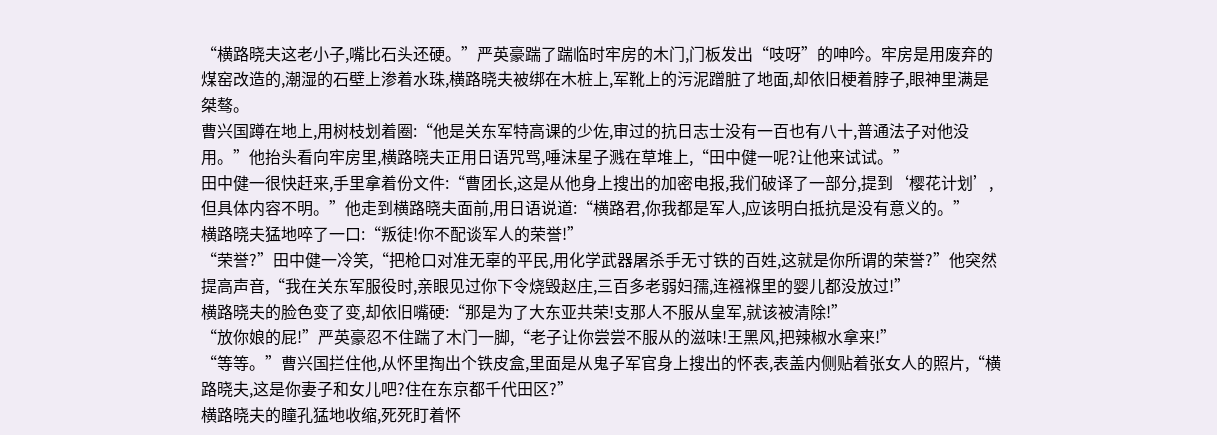“横路晓夫这老小子,嘴比石头还硬。”严英豪踹了踹临时牢房的木门,门板发出“吱呀”的呻吟。牢房是用废弃的煤窑改造的,潮湿的石壁上渗着水珠,横路晓夫被绑在木桩上,军靴上的污泥蹭脏了地面,却依旧梗着脖子,眼神里满是桀骜。
曹兴国蹲在地上,用树枝划着圈:“他是关东军特高课的少佐,审过的抗日志士没有一百也有八十,普通法子对他没用。”他抬头看向牢房里,横路晓夫正用日语咒骂,唾沫星子溅在草堆上,“田中健一呢?让他来试试。”
田中健一很快赶来,手里拿着份文件:“曹团长,这是从他身上搜出的加密电报,我们破译了一部分,提到‘樱花计划’,但具体内容不明。”他走到横路晓夫面前,用日语说道:“横路君,你我都是军人,应该明白抵抗是没有意义的。”
横路晓夫猛地啐了一口:“叛徒!你不配谈军人的荣誉!”
“荣誉?”田中健一冷笑,“把枪口对准无辜的平民,用化学武器屠杀手无寸铁的百姓,这就是你所谓的荣誉?”他突然提高声音,“我在关东军服役时,亲眼见过你下令烧毁赵庄,三百多老弱妇孺,连襁褓里的婴儿都没放过!”
横路晓夫的脸色变了变,却依旧嘴硬:“那是为了大东亚共荣!支那人不服从皇军,就该被清除!”
“放你娘的屁!”严英豪忍不住踹了木门一脚,“老子让你尝尝不服从的滋味!王黑风,把辣椒水拿来!”
“等等。”曹兴国拦住他,从怀里掏出个铁皮盒,里面是从鬼子军官身上搜出的怀表,表盖内侧贴着张女人的照片,“横路晓夫,这是你妻子和女儿吧?住在东京都千代田区?”
横路晓夫的瞳孔猛地收缩,死死盯着怀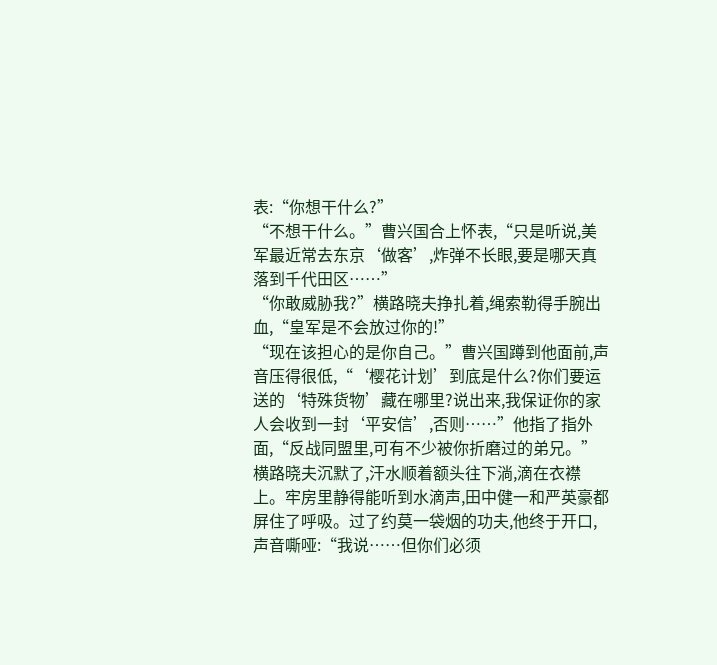表:“你想干什么?”
“不想干什么。”曹兴国合上怀表,“只是听说,美军最近常去东京‘做客’,炸弹不长眼,要是哪天真落到千代田区……”
“你敢威胁我?”横路晓夫挣扎着,绳索勒得手腕出血,“皇军是不会放过你的!”
“现在该担心的是你自己。”曹兴国蹲到他面前,声音压得很低,“‘樱花计划’到底是什么?你们要运送的‘特殊货物’藏在哪里?说出来,我保证你的家人会收到一封‘平安信’,否则……”他指了指外面,“反战同盟里,可有不少被你折磨过的弟兄。”
横路晓夫沉默了,汗水顺着额头往下淌,滴在衣襟上。牢房里静得能听到水滴声,田中健一和严英豪都屏住了呼吸。过了约莫一袋烟的功夫,他终于开口,声音嘶哑:“我说……但你们必须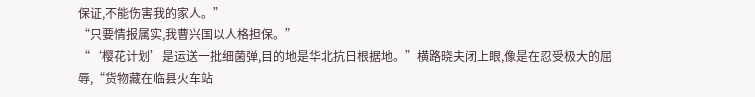保证,不能伤害我的家人。”
“只要情报属实,我曹兴国以人格担保。”
“‘樱花计划’是运送一批细菌弹,目的地是华北抗日根据地。”横路晓夫闭上眼,像是在忍受极大的屈辱,“货物藏在临县火车站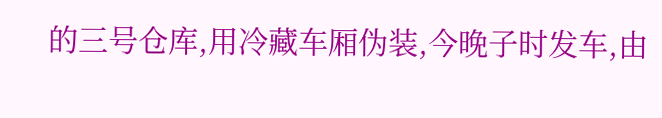的三号仓库,用冷藏车厢伪装,今晚子时发车,由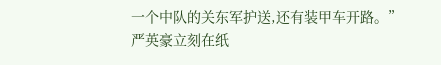一个中队的关东军护送,还有装甲车开路。”
严英豪立刻在纸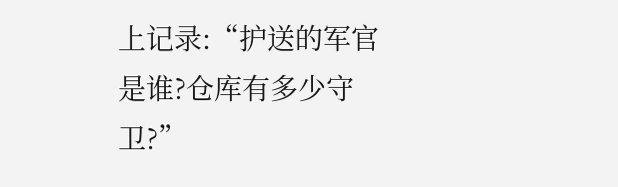上记录:“护送的军官是谁?仓库有多少守卫?”